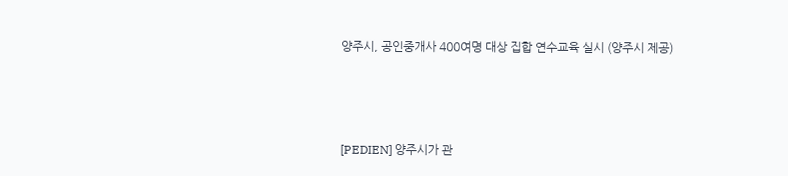양주시, 공인중개사 400여명 대상 집합 연수교육 실시 (양주시 제공)



[PEDIEN] 양주시가 관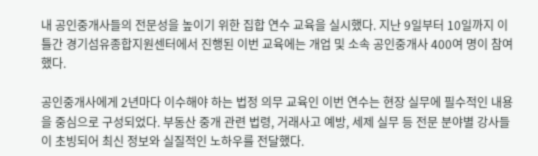내 공인중개사들의 전문성을 높이기 위한 집합 연수 교육을 실시했다. 지난 9일부터 10일까지 이틀간 경기섬유종합지원센터에서 진행된 이번 교육에는 개업 및 소속 공인중개사 400여 명이 참여했다.

공인중개사에게 2년마다 이수해야 하는 법정 의무 교육인 이번 연수는 현장 실무에 필수적인 내용을 중심으로 구성되었다. 부동산 중개 관련 법령, 거래사고 예방, 세제 실무 등 전문 분야별 강사들이 초빙되어 최신 정보와 실질적인 노하우를 전달했다.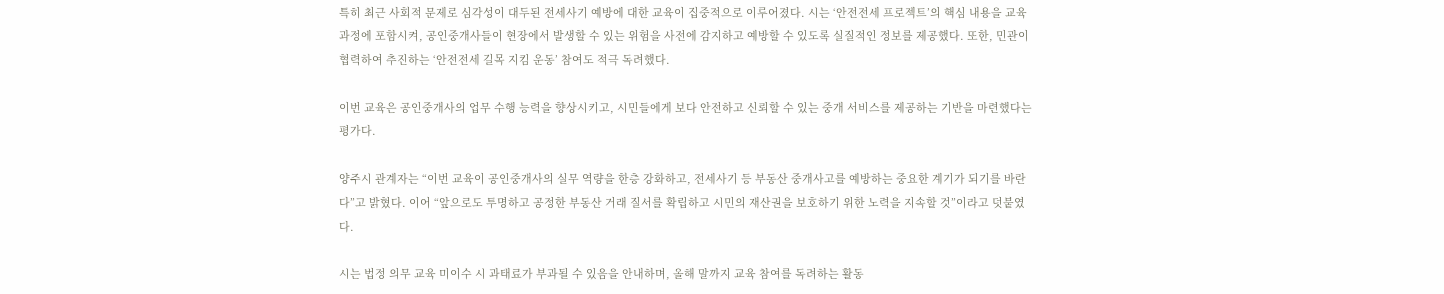특히 최근 사회적 문제로 심각성이 대두된 전세사기 예방에 대한 교육이 집중적으로 이루어졌다. 시는 ‘안전전세 프로젝트’의 핵심 내용을 교육 과정에 포함시켜, 공인중개사들이 현장에서 발생할 수 있는 위험을 사전에 감지하고 예방할 수 있도록 실질적인 정보를 제공했다. 또한, 민관이 협력하여 추진하는 ‘안전전세 길목 지킴 운동’ 참여도 적극 독려했다.

이번 교육은 공인중개사의 업무 수행 능력을 향상시키고, 시민들에게 보다 안전하고 신뢰할 수 있는 중개 서비스를 제공하는 기반을 마련했다는 평가다.

양주시 관계자는 “이번 교육이 공인중개사의 실무 역량을 한층 강화하고, 전세사기 등 부동산 중개사고를 예방하는 중요한 계기가 되기를 바란다”고 밝혔다. 이어 “앞으로도 투명하고 공정한 부동산 거래 질서를 확립하고 시민의 재산권을 보호하기 위한 노력을 지속할 것”이라고 덧붙였다.

시는 법정 의무 교육 미이수 시 과태료가 부과될 수 있음을 안내하며, 올해 말까지 교육 참여를 독려하는 활동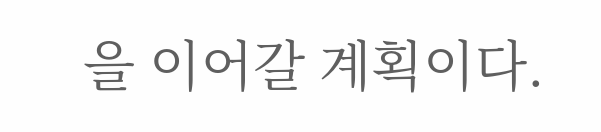을 이어갈 계획이다.